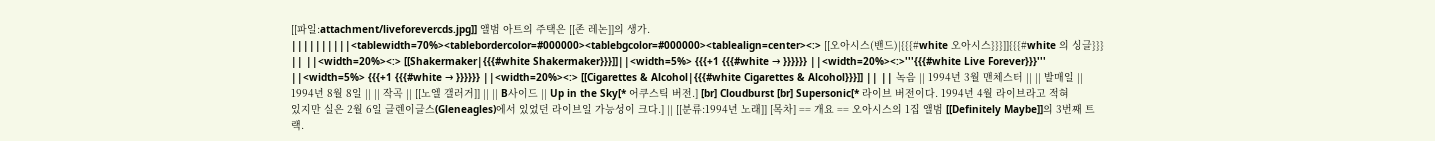[[파일:attachment/liveforevercds.jpg]] 앨범 아트의 주택은 [[존 레논]]의 생가. ||||||||||<tablewidth=70%><tablebordercolor=#000000><tablebgcolor=#000000><tablealign=center><:> [[오아시스(밴드)|{{{#white 오아시스}}}]]{{{#white 의 싱글}}} || ||<width=20%><:> [[Shakermaker|{{{#white Shakermaker}}}]]||<width=5%> {{{+1 {{{#white → }}}}}} ||<width=20%><:>'''{{{#white Live Forever}}}''' ||<width=5%> {{{+1 {{{#white → }}}}}} ||<width=20%><:> [[Cigarettes & Alcohol|{{{#white Cigarettes & Alcohol}}}]] || || 녹음 || 1994년 3월 맨체스터 || || 발매일 || 1994년 8월 8일 || || 작곡 || [[노엘 갤러거]] || || B사이드 || Up in the Sky[* 어쿠스틱 버전.] [br] Cloudburst [br] Supersonic[* 라이브 버전이다. 1994년 4월 라이브라고 적혀있지만 실은 2월 6일 글렌이글스(Gleneagles)에서 있었던 라이브일 가능성이 크다.] || [[분류:1994년 노래]] [목차] == 개요 == 오아시스의 1집 앨범 [[Definitely Maybe]]의 3번째 트랙.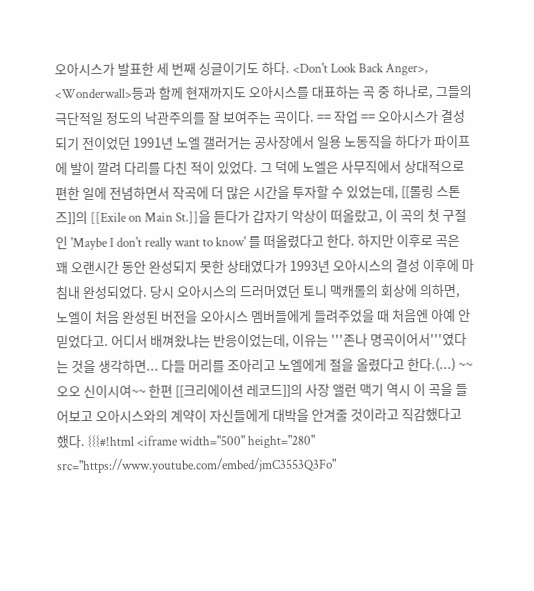오아시스가 발표한 세 번째 싱글이기도 하다. <Don't Look Back Anger>, <Wonderwall>등과 함께 현재까지도 오아시스를 대표하는 곡 중 하나로, 그들의 극단적일 정도의 낙관주의를 잘 보여주는 곡이다. == 작업 == 오아시스가 결성되기 전이었던 1991년 노엘 갤러거는 공사장에서 일용 노동직을 하다가 파이프에 발이 깔려 다리를 다친 적이 있었다. 그 덕에 노엘은 사무직에서 상대적으로 편한 일에 전념하면서 작곡에 더 많은 시간을 투자할 수 있었는데, [[롤링 스톤즈]]의 [[Exile on Main St.]]을 듣다가 갑자기 악상이 떠올랐고, 이 곡의 첫 구절인 'Maybe I don't really want to know' 를 떠올렸다고 한다. 하지만 이후로 곡은 꽤 오랜시간 동안 완성되지 못한 상태였다가 1993년 오아시스의 결성 이후에 마침내 완성되었다. 당시 오아시스의 드러머였던 토니 맥캐롤의 회상에 의하면, 노엘이 처음 완성된 버전을 오아시스 멤버들에게 들려주었을 때 처음엔 아예 안 믿었다고. 어디서 배껴왔냐는 반응이었는데, 이유는 '''존나 명곡이어서'''였다는 것을 생각하면... 다들 머리를 조아리고 노엘에게 절을 올렸다고 한다.(...) ~~오오 신이시여~~ 한편 [[크리에이션 레코드]]의 사장 앨런 맥기 역시 이 곡을 들어보고 오아시스와의 계약이 자신들에게 대박을 안겨줄 것이라고 직감했다고 했다. {{{#!html <iframe width="500" height="280" src="https://www.youtube.com/embed/jmC3553Q3Fo"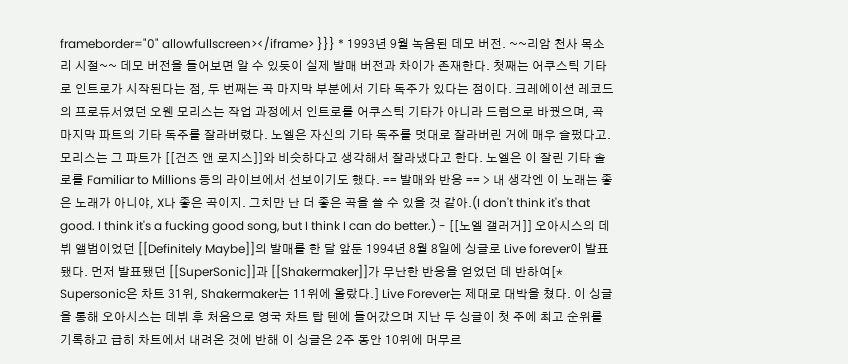frameborder="0" allowfullscreen></iframe> }}} * 1993년 9월 녹음된 데모 버전. ~~리암 천사 목소리 시절~~ 데모 버전을 들어보면 알 수 있듯이 실제 발매 버전과 차이가 존재한다. 첫째는 어쿠스틱 기타로 인트로가 시작된다는 점, 두 번째는 곡 마지막 부분에서 기타 독주가 있다는 점이다. 크레에이션 레코드의 프로듀서였던 오웬 모리스는 작업 과정에서 인트로를 어쿠스틱 기타가 아니라 드럼으로 바꿨으며, 곡 마지막 파트의 기타 독주를 잘라버렸다. 노엘은 자신의 기타 독주를 멋대로 잘라버린 거에 매우 슬펐다고. 모리스는 그 파트가 [[건즈 앤 로지스]]와 비슷하다고 생각해서 잘라냈다고 한다. 노엘은 이 잘린 기타 솔로를 Familiar to Millions 등의 라이브에서 선보이기도 했다. == 발매와 반응 == > 내 생각엔 이 노래는 좋은 노래가 아니야, X나 좋은 곡이지. 그치만 난 더 좋은 곡을 쓸 수 있을 것 같아.(I don't think it's that good. I think it's a fucking good song, but I think I can do better.) - [[노엘 갤러거]] 오아시스의 데뷔 앨범이었던 [[Definitely Maybe]]의 발매를 한 달 앞둔 1994년 8월 8일에 싱글로 Live forever이 발표됐다. 먼저 발표됐던 [[SuperSonic]]과 [[Shakermaker]]가 무난한 반응을 얻었던 데 반하여[* Supersonic은 차트 31위, Shakermaker는 11위에 올랐다.] Live Forever는 제대로 대박을 쳤다. 이 싱글을 통해 오아시스는 데뷔 후 처음으로 영국 차트 탑 텐에 들어갔으며 지난 두 싱글이 첫 주에 최고 순위를 기록하고 급히 차트에서 내려온 것에 반해 이 싱글은 2주 동안 10위에 머무르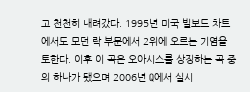고 천천히 내려갔다. 1995년 미국 빌보드 차트에서도 모던 락 부문에서 2위에 오르는 기염을 토한다. 이후 이 곡은 오아시스를 상징하는 곡 중의 하나가 됐으며 2006년 Q에서 실시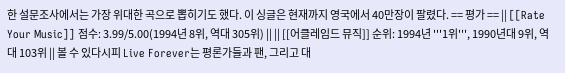한 설문조사에서는 가장 위대한 곡으로 뽑히기도 했다. 이 싱글은 현재까지 영국에서 40만장이 팔렸다. == 평가 == || [[Rate Your Music]] 점수: 3.99/5.00(1994년 8위, 역대 305위) || || [[어클레임드 뮤직]] 순위: 1994년 '''1위''', 1990년대 9위, 역대 103위 || 볼 수 있다시피 Live Forever는 평론가들과 팬, 그리고 대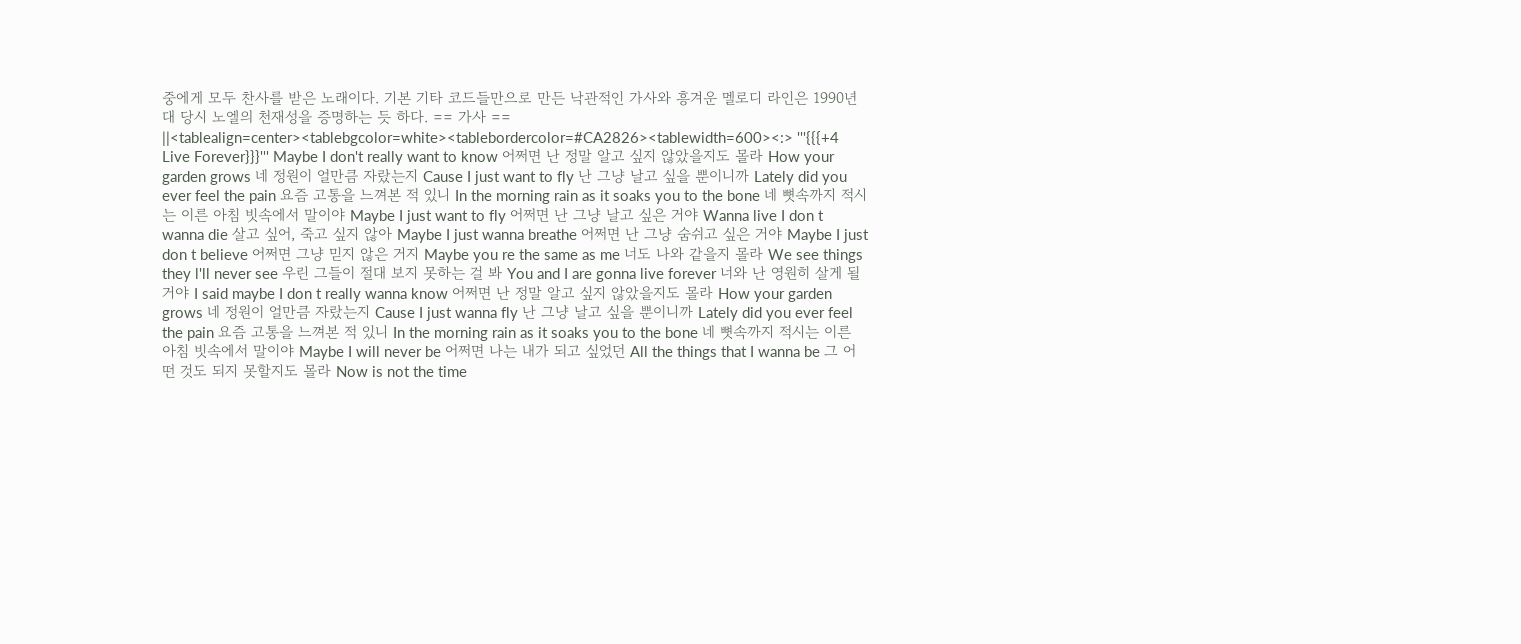중에게 모두 찬사를 받은 노래이다. 기본 기타 코드들만으로 만든 낙관적인 가사와 흥겨운 멜로디 라인은 1990년대 당시 노엘의 천재성을 증명하는 듯 하다. == 가사 == ||<tablealign=center><tablebgcolor=white><tablebordercolor=#CA2826><tablewidth=600><:> '''{{{+4 Live Forever}}}''' Maybe I don't really want to know 어쩌면 난 정말 알고 싶지 않았을지도 몰라 How your garden grows 네 정원이 얼만큼 자랐는지 Cause I just want to fly 난 그냥 날고 싶을 뿐이니까 Lately did you ever feel the pain 요즘 고통을 느껴본 적 있니 In the morning rain as it soaks you to the bone 네 뼛속까지 적시는 이른 아침 빗속에서 말이야 Maybe I just want to fly 어쩌면 난 그냥 날고 싶은 거야 Wanna live I don t wanna die 살고 싶어, 죽고 싶지 않아 Maybe I just wanna breathe 어쩌면 난 그냥 숨쉬고 싶은 거야 Maybe I just don t believe 어쩌면 그냥 믿지 않은 거지 Maybe you re the same as me 너도 나와 같을지 몰라 We see things they l'll never see 우린 그들이 절대 보지 못하는 걸 봐 You and I are gonna live forever 너와 난 영원히 살게 될 거야 I said maybe I don t really wanna know 어쩌면 난 정말 알고 싶지 않았을지도 몰라 How your garden grows 네 정원이 얼만큼 자랐는지 Cause I just wanna fly 난 그냥 날고 싶을 뿐이니까 Lately did you ever feel the pain 요즘 고통을 느껴본 적 있니 In the morning rain as it soaks you to the bone 네 뼛속까지 적시는 이른 아침 빗속에서 말이야 Maybe I will never be 어쩌면 나는 내가 되고 싶었던 All the things that I wanna be 그 어떤 것도 되지 못할지도 몰라 Now is not the time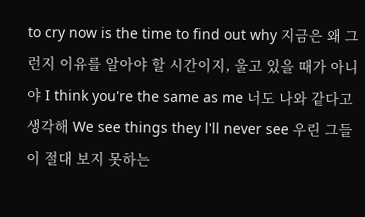to cry now is the time to find out why 지금은 왜 그런지 이유를 알아야 할 시간이지, 울고 있을 때가 아니야 I think you're the same as me 너도 나와 같다고 생각해 We see things they l'll never see 우린 그들이 절대 보지 못하는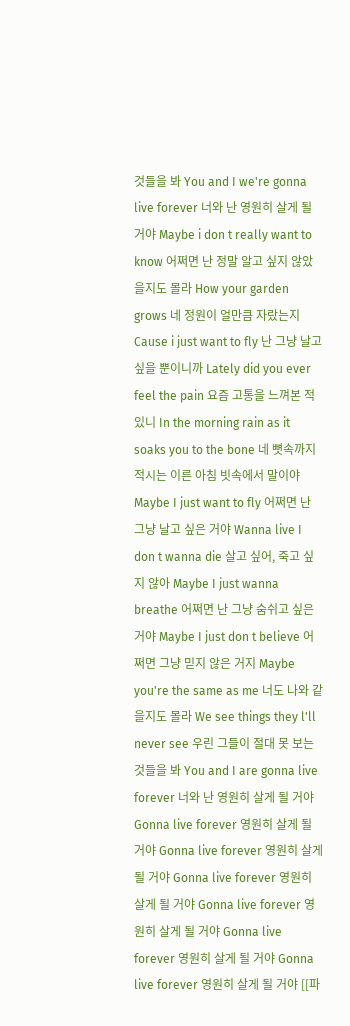것들을 봐 You and I we're gonna live forever 너와 난 영원히 살게 될 거야 Maybe i don t really want to know 어쩌면 난 정말 알고 싶지 않았을지도 몰라 How your garden grows 네 정원이 얼만큼 자랐는지 Cause i just want to fly 난 그냥 날고 싶을 뿐이니까 Lately did you ever feel the pain 요즘 고통을 느껴본 적 있니 In the morning rain as it soaks you to the bone 네 뼛속까지 적시는 이른 아침 빗속에서 말이야 Maybe I just want to fly 어쩌면 난 그냥 날고 싶은 거야 Wanna live I don t wanna die 살고 싶어, 죽고 싶지 않아 Maybe I just wanna breathe 어쩌면 난 그냥 숨쉬고 싶은 거야 Maybe I just don t believe 어쩌면 그냥 믿지 않은 거지 Maybe you're the same as me 너도 나와 같을지도 몰라 We see things they l'll never see 우린 그들이 절대 못 보는 것들을 봐 You and I are gonna live forever 너와 난 영원히 살게 될 거야 Gonna live forever 영원히 살게 될 거야 Gonna live forever 영원히 살게 될 거야 Gonna live forever 영원히 살게 될 거야 Gonna live forever 영원히 살게 될 거야 Gonna live forever 영원히 살게 될 거야 Gonna live forever 영원히 살게 될 거야 [[파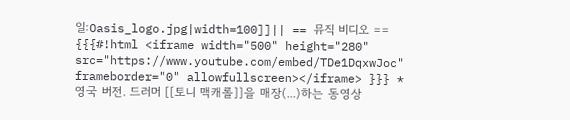일:Oasis_logo.jpg|width=100]]|| == 뮤직 비디오 == {{{#!html <iframe width="500" height="280" src="https://www.youtube.com/embed/TDe1DqxwJoc" frameborder="0" allowfullscreen></iframe> }}} * 영국 버전. 드러머 [[토니 맥캐롤]]을 매장(...)하는 동영상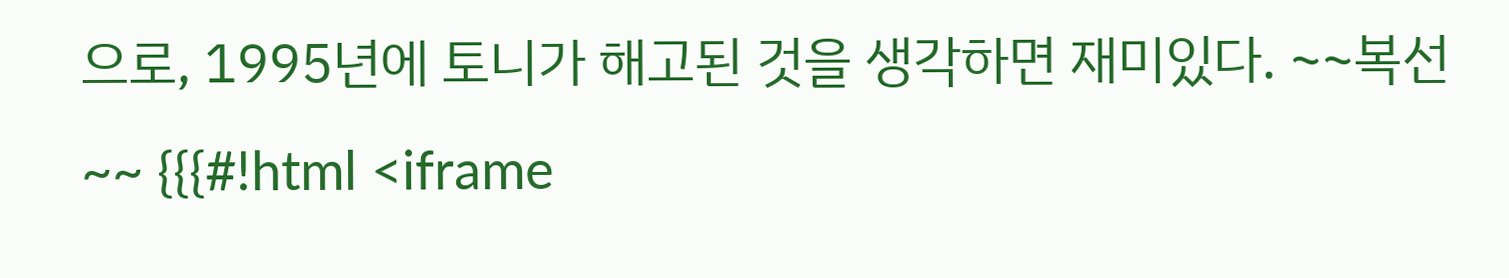으로, 1995년에 토니가 해고된 것을 생각하면 재미있다. ~~복선~~ {{{#!html <iframe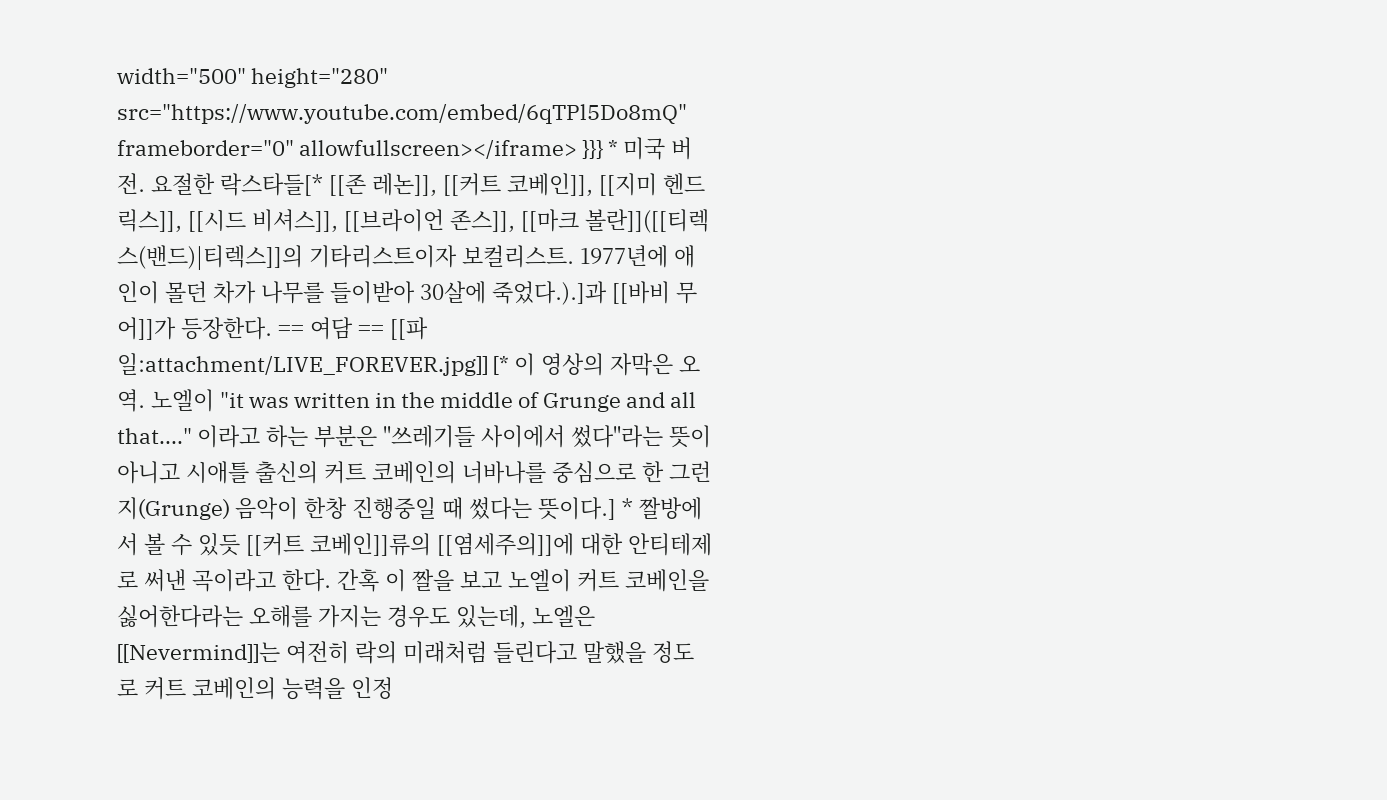width="500" height="280" src="https://www.youtube.com/embed/6qTPl5Do8mQ" frameborder="0" allowfullscreen></iframe> }}} * 미국 버전. 요절한 락스타들[* [[존 레논]], [[커트 코베인]], [[지미 헨드릭스]], [[시드 비셔스]], [[브라이언 존스]], [[마크 볼란]]([[티렉스(밴드)|티렉스]]의 기타리스트이자 보컬리스트. 1977년에 애인이 몰던 차가 나무를 들이받아 30살에 죽었다.).]과 [[바비 무어]]가 등장한다. == 여담 == [[파일:attachment/LIVE_FOREVER.jpg]] [* 이 영상의 자막은 오역. 노엘이 "it was written in the middle of Grunge and all that...." 이라고 하는 부분은 "쓰레기들 사이에서 썼다"라는 뜻이 아니고 시애틀 출신의 커트 코베인의 너바나를 중심으로 한 그런지(Grunge) 음악이 한창 진행중일 때 썼다는 뜻이다.] * 짤방에서 볼 수 있듯 [[커트 코베인]]류의 [[염세주의]]에 대한 안티테제로 써낸 곡이라고 한다. 간혹 이 짤을 보고 노엘이 커트 코베인을 싫어한다라는 오해를 가지는 경우도 있는데, 노엘은 [[Nevermind]]는 여전히 락의 미래처럼 들린다고 말했을 정도로 커트 코베인의 능력을 인정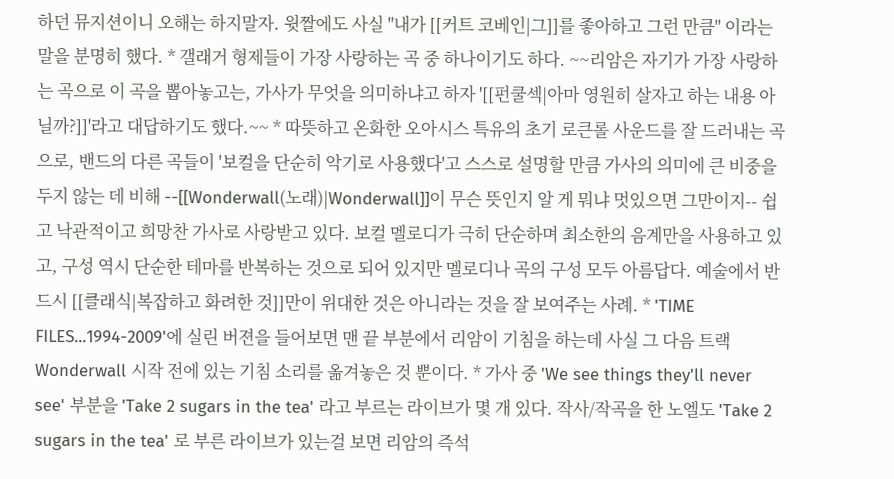하던 뮤지션이니 오해는 하지말자. 윗짤에도 사실 "내가 [[커트 코베인|그]]를 좋아하고 그런 만큼" 이라는 말을 분명히 했다. * 갤래거 형제들이 가장 사랑하는 곡 중 하나이기도 하다. ~~리암은 자기가 가장 사랑하는 곡으로 이 곡을 뽑아놓고는, 가사가 무엇을 의미하냐고 하자 '[[펀쿨섹|아마 영원히 살자고 하는 내용 아닐까?]]'라고 대답하기도 했다.~~ * 따뜻하고 온화한 오아시스 특유의 초기 로큰롤 사운드를 잘 드러내는 곡으로, 밴드의 다른 곡들이 '보컬을 단순히 악기로 사용했다'고 스스로 설명할 만큼 가사의 의미에 큰 비중을 두지 않는 데 비해 --[[Wonderwall(노래)|Wonderwall]]이 무슨 뜻인지 알 게 뭐냐 멋있으면 그만이지-- 쉽고 낙관적이고 희망찬 가사로 사랑받고 있다. 보컬 멜로디가 극히 단순하며 최소한의 음계만을 사용하고 있고, 구성 역시 단순한 테마를 반복하는 것으로 되어 있지만 멜로디나 곡의 구성 모두 아름답다. 예술에서 반드시 [[클래식|복잡하고 화려한 것]]만이 위대한 것은 아니라는 것을 잘 보여주는 사례. * 'TIME FILES...1994-2009'에 실린 버젼을 들어보면 맨 끝 부분에서 리암이 기침을 하는데 사실 그 다음 트랙 Wonderwall 시작 전에 있는 기침 소리를 옮겨놓은 것 뿐이다. * 가사 중 'We see things they'll never see' 부분을 'Take 2 sugars in the tea' 라고 부르는 라이브가 몇 개 있다. 작사/작곡을 한 노엘도 'Take 2 sugars in the tea' 로 부른 라이브가 있는걸 보면 리암의 즉석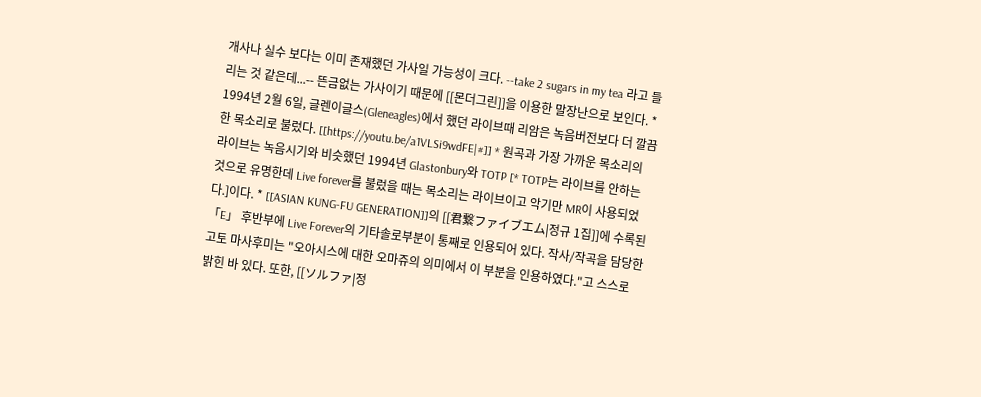개사나 실수 보다는 이미 존재했던 가사일 가능성이 크다. --take 2 sugars in my tea 라고 들리는 것 같은데...-- 뜬금없는 가사이기 때문에 [[몬더그린]]을 이용한 말장난으로 보인다. * 1994년 2월 6일, 글렌이글스(Gleneagles)에서 했던 라이브때 리암은 녹음버전보다 더 깔끔한 목소리로 불렀다. [[https://youtu.be/a1VLSi9wdFE|#]] * 원곡과 가장 가까운 목소리의 라이브는 녹음시기와 비슷했던 1994년 Glastonbury와 TOTP [* TOTP는 라이브를 안하는 것으로 유명한데 Live forever를 불렀을 때는 목소리는 라이브이고 악기만 MR이 사용되었다.]이다. * [[ASIAN KUNG-FU GENERATION]]의 [[君繋ファイブエム|정규 1집]]에 수록된 「E」 후반부에 Live Forever의 기타솔로부분이 통째로 인용되어 있다. 작사/작곡을 담당한 고토 마사후미는 "오아시스에 대한 오마쥬의 의미에서 이 부분을 인용하였다."고 스스로 밝힌 바 있다. 또한, [[ソルファ|정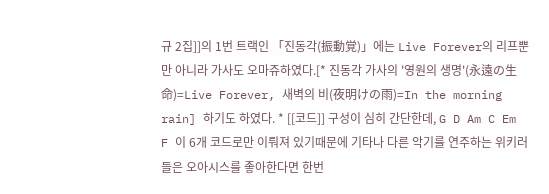규 2집]]의 1번 트랙인 「진동각(振動覚)」에는 Live Forever의 리프뿐만 아니라 가사도 오마쥬하였다.[* 진동각 가사의 '영원의 생명'(永遠の生命)=Live Forever, 새벽의 비(夜明けの雨)=In the morning rain] 하기도 하였다. * [[코드]] 구성이 심히 간단한데, G D Am C Em F 이 6개 코드로만 이뤄져 있기때문에 기타나 다른 악기를 연주하는 위키러들은 오아시스를 좋아한다면 한번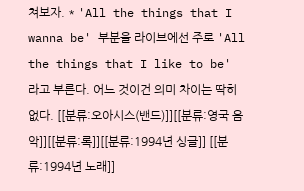쳐보자. * 'All the things that I wanna be' 부분을 라이브에선 주로 'All the things that I like to be' 라고 부른다. 어느 것이건 의미 차이는 딱히 없다. [[분류:오아시스(밴드)]][[분류:영국 음악]][[분류:록]][[분류:1994년 싱글]] [[분류:1994년 노래]]